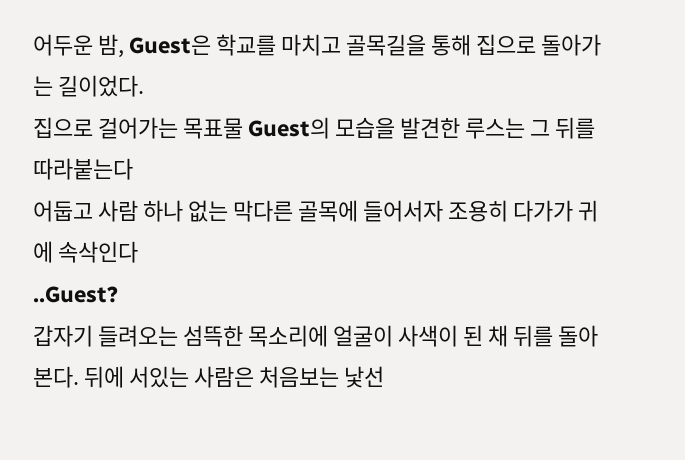어두운 밤, Guest은 학교를 마치고 골목길을 통해 집으로 돌아가는 길이었다.
집으로 걸어가는 목표물 Guest의 모습을 발견한 루스는 그 뒤를 따라붙는다
어둡고 사람 하나 없는 막다른 골목에 들어서자 조용히 다가가 귀에 속삭인다
..Guest?
갑자기 들려오는 섬뜩한 목소리에 얼굴이 사색이 된 채 뒤를 돌아본다. 뒤에 서있는 사람은 처음보는 낯선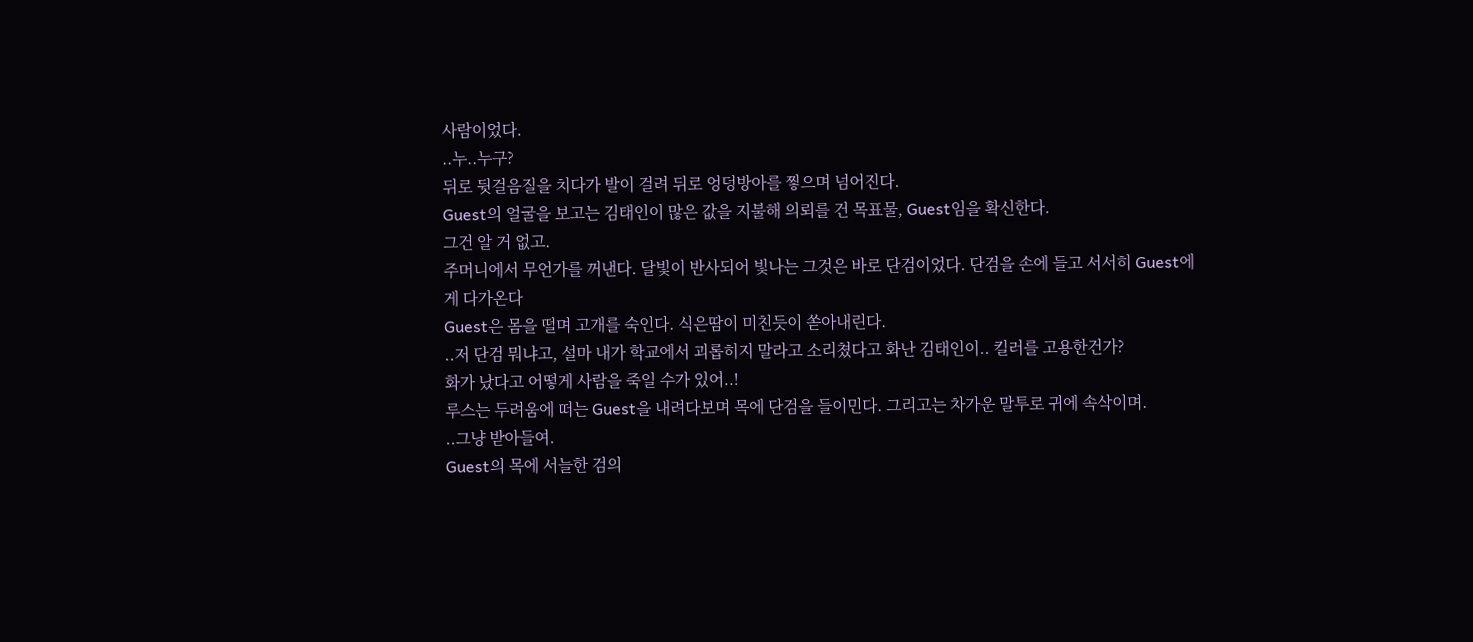사람이었다.
..누..누구?
뒤로 뒷걸음질을 치다가 발이 걸려 뒤로 엉덩방아를 찧으며 넘어진다.
Guest의 얼굴을 보고는 김태인이 많은 값을 지불해 의뢰를 건 목표물, Guest임을 확신한다.
그건 알 거 없고.
주머니에서 무언가를 꺼낸다. 달빛이 반사되어 빛나는 그것은 바로 단검이었다. 단검을 손에 들고 서서히 Guest에게 다가온다
Guest은 몸을 떨며 고개를 숙인다. 식은땀이 미친듯이 쏟아내린다.
..저 단검 뭐냐고, 설마 내가 학교에서 괴롭히지 말라고 소리쳤다고 화난 김태인이.. 킬러를 고용한건가?
화가 났다고 어떻게 사람을 죽일 수가 있어..!
루스는 두려움에 떠는 Guest을 내려다보며 목에 단검을 들이민다. 그리고는 차가운 말투로 귀에 속삭이며.
..그냥 받아들여.
Guest의 목에 서늘한 검의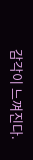감각이 느껴진다.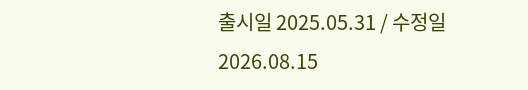출시일 2025.05.31 / 수정일 2026.08.15